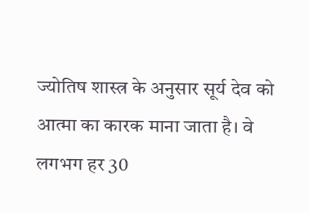ज्योतिष शास्त्र के अनुसार सूर्य देव को आत्मा का कारक माना जाता है। वे लगभग हर 30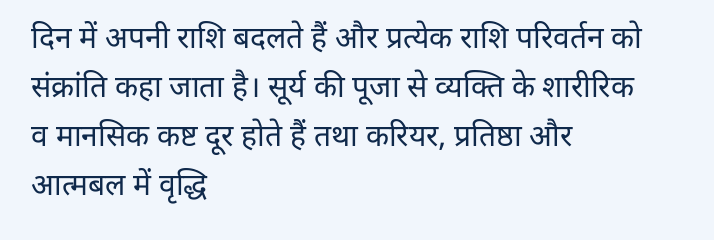दिन में अपनी राशि बदलते हैं और प्रत्येक राशि परिवर्तन को संक्रांति कहा जाता है। सूर्य की पूजा से व्यक्ति के शारीरिक व मानसिक कष्ट दूर होते हैं तथा करियर, प्रतिष्ठा और आत्मबल में वृद्धि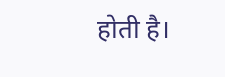होती है।